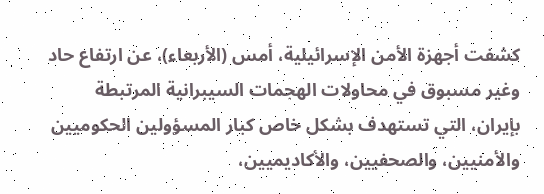كشفت أجهزة الأمن الإسرائيلية، أمس (الأربعاء)، عن ارتفاع حاد وغير مسبوق في محاولات الهجمات السيبرانية المرتبطة بإيران، التي تستهدف بشكل خاص كبار المسؤولين الحكوميين والأمنيين، والصحفيين، والأكاديميين،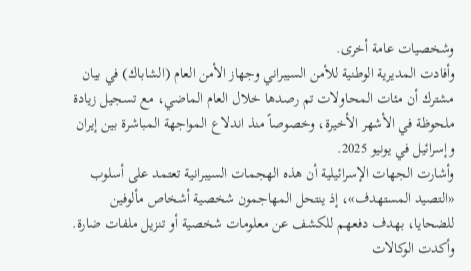وشخصيات عامة أخرى.
وأفادت المديرية الوطنية للأمن السيبراني وجهاز الأمن العام (الشاباك) في بيان مشترك أن مئات المحاولات تم رصدها خلال العام الماضي، مع تسجيل زيادة ملحوظة في الأشهر الأخيرة، وخصوصاً منذ اندلاع المواجهة المباشرة بين إيران وإسرائيل في يونيو 2025.
وأشارت الجهات الإسرائيلية أن هذه الهجمات السيبرانية تعتمد على أسلوب «التصيد المستهدف»، إذ ينتحل المهاجمون شخصية أشخاص مألوفين للضحايا، بهدف دفعهم للكشف عن معلومات شخصية أو تنزيل ملفات ضارة.
وأكدت الوكالات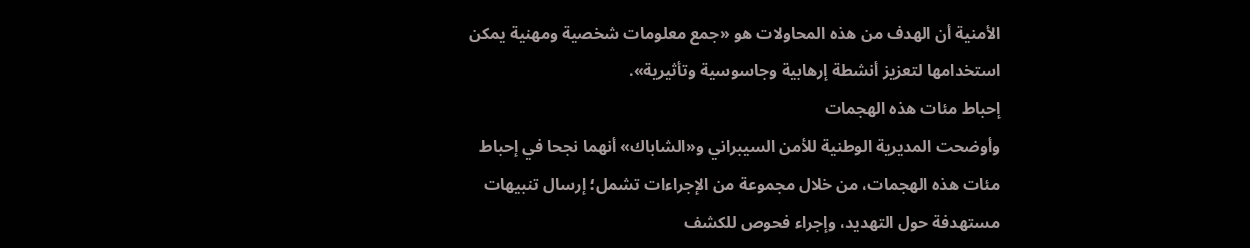الأمنية أن الهدف من هذه المحاولات هو «جمع معلومات شخصية ومهنية يمكن استخدامها لتعزيز أنشطة إرهابية وجاسوسية وتأثيرية».
إحباط مئات هذه الهجمات
وأوضحت المديرية الوطنية للأمن السيبراني و«الشاباك» أنهما نجحا في إحباط مئات هذه الهجمات، من خلال مجموعة من الإجراءات تشمل؛ إرسال تنبيهات مستهدفة حول التهديد، وإجراء فحوص للكشف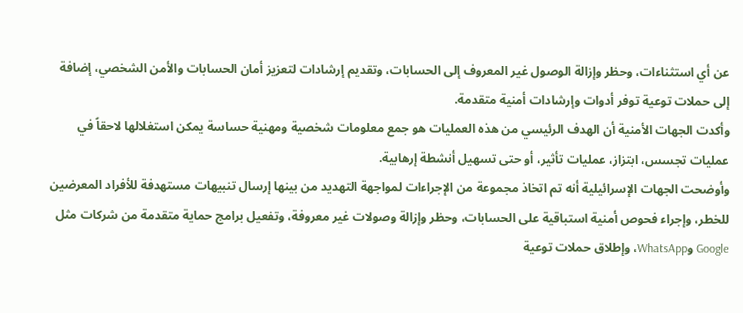عن أي استثناءات، وحظر وإزالة الوصول غير المعروف إلى الحسابات، وتقديم إرشادات لتعزيز أمان الحسابات والأمن الشخصي، إضافة إلى حملات توعية توفر أدوات وإرشادات أمنية متقدمة.
وأكدت الجهات الأمنية أن الهدف الرئيسي من هذه العمليات هو جمع معلومات شخصية ومهنية حساسة يمكن استغلالها لاحقاً في عمليات تجسس، ابتزاز، عمليات تأثير، أو حتى تسهيل أنشطة إرهابية.
وأوضحت الجهات الإسرائيلية أنه تم اتخاذ مجموعة من الإجراءات لمواجهة التهديد من بينها إرسال تنبيهات مستهدفة للأفراد المعرضين للخطر، وإجراء فحوص أمنية استباقية على الحسابات، وحظر وإزالة وصولات غير معروفة، وتفعيل برامج حماية متقدمة من شركات مثل Google وWhatsApp، وإطلاق حملات توعية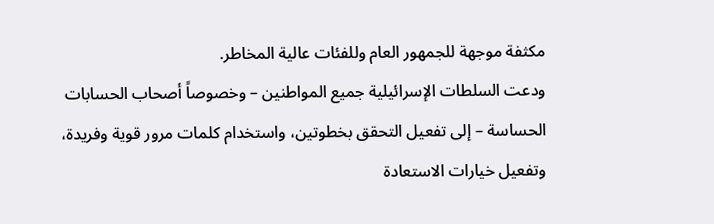مكثفة موجهة للجمهور العام وللفئات عالية المخاطر.
ودعت السلطات الإسرائيلية جميع المواطنين – وخصوصاً أصحاب الحسابات الحساسة – إلى تفعيل التحقق بخطوتين، واستخدام كلمات مرور قوية وفريدة، وتفعيل خيارات الاستعادة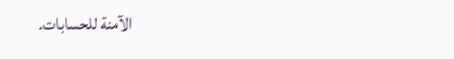الآمنة للحسابات.